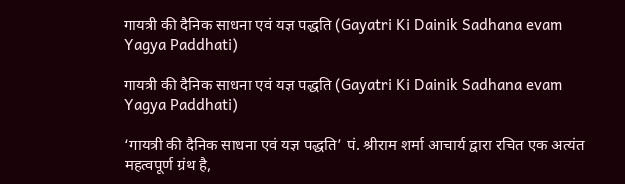गायत्री की दैनिक साधना एवं यज्ञ पद्धति (Gayatri Ki Dainik Sadhana evam Yagya Paddhati)

गायत्री की दैनिक साधना एवं यज्ञ पद्धति (Gayatri Ki Dainik Sadhana evam Yagya Paddhati)

‘गायत्री की दैनिक साधना एवं यज्ञ पद्धति’ पं. श्रीराम शर्मा आचार्य द्वारा रचित एक अत्यंत महत्वपूर्ण ग्रंथ है,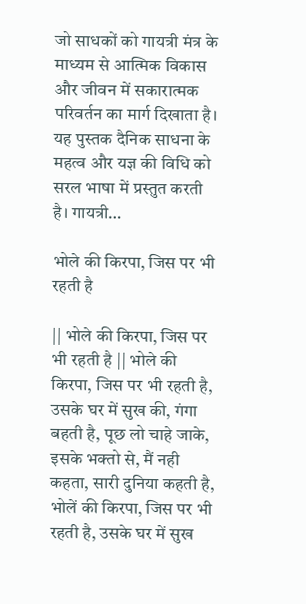जो साधकों को गायत्री मंत्र के माध्यम से आत्मिक विकास और जीवन में सकारात्मक परिवर्तन का मार्ग दिखाता है। यह पुस्तक दैनिक साधना के महत्व और यज्ञ की विधि को सरल भाषा में प्रस्तुत करती है। गायत्री…

भोले की किरपा, जिस पर भी रहती है

|| भोले की किरपा, जिस पर भी रहती है || भोले की किरपा, जिस पर भी रहती है, उसके घर में सुख की, गंगा बहती है, पूछ लो चाहे जाके, इसके भक्तो से, मैं नही कहता, सारी दुनिया कहती है, भोलें की किरपा, जिस पर भी रहती है, उसके घर में सुख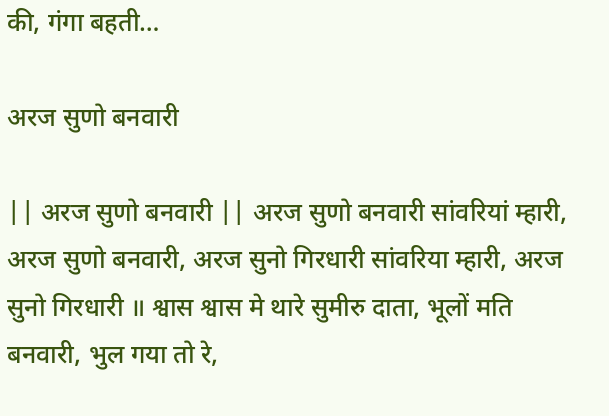की, गंगा बहती…

अरज सुणो बनवारी

|| अरज सुणो बनवारी || अरज सुणो बनवारी सांवरियां म्हारी, अरज सुणो बनवारी, अरज सुनो गिरधारी सांवरिया म्हारी, अरज सुनो गिरधारी ॥ श्वास श्वास मे थारे सुमीरु दाता, भूलों मति बनवारी, भुल गया तो रे,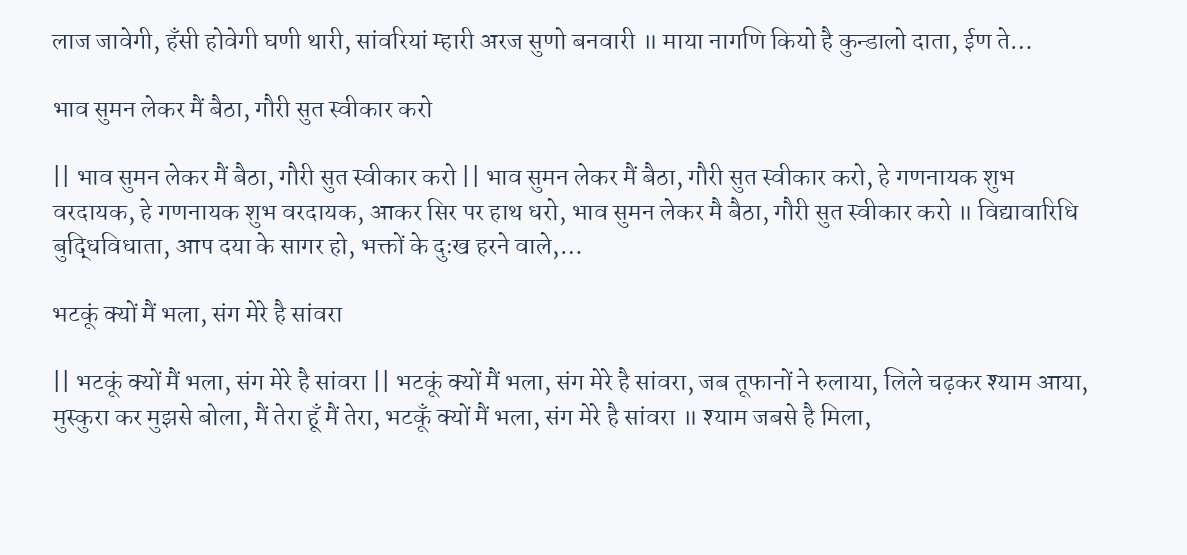लाज जावेगी, हँसी होवेगी घणी थारी, सांवरियां म्हारी अरज सुणो बनवारी ॥ माया नागणि कियो है कुन्डालो दाता, ईण ते…

भाव सुमन लेकर मैं बैठा, गौरी सुत स्वीकार करो

|| भाव सुमन लेकर मैं बैठा, गौरी सुत स्वीकार करो || भाव सुमन लेकर मैं बैठा, गौरी सुत स्वीकार करो, हे गणनायक शुभ वरदायक, हे गणनायक शुभ वरदायक, आकर सिर पर हाथ धरो, भाव सुमन लेकर मै बैठा, गौरी सुत स्वीकार करो ॥ विद्यावारिधि बुद्धिविधाता, आप दया के सागर हो, भक्तों के दुःख हरने वाले,…

भटकूं क्यों मैं भला, संग मेरे है सांवरा

|| भटकूं क्यों मैं भला, संग मेरे है सांवरा || भटकूं क्यों मैं भला, संग मेरे है सांवरा, जब तूफानों ने रुलाया, लिले चढ़कर श्याम आया, मुस्कुरा कर मुझसे बोला, मैं तेरा हूँ मैं तेरा, भटकूँ क्यों मैं भला, संग मेरे है सांवरा ॥ श्याम जबसे है मिला,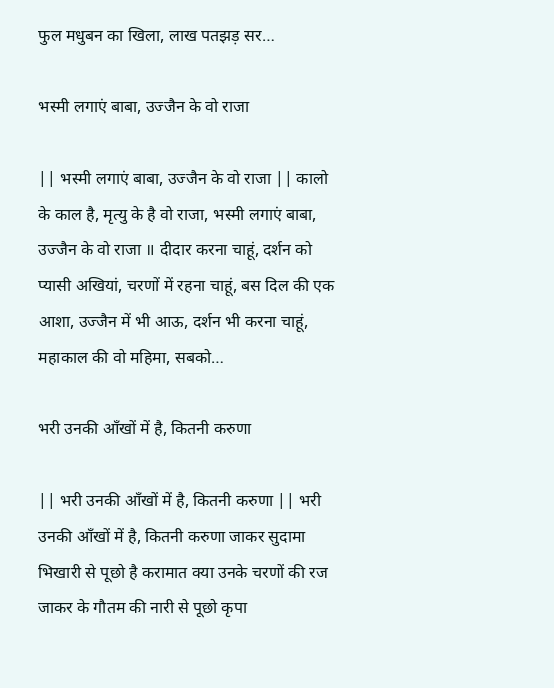फुल मधुबन का खिला, लाख पतझड़ सर…

भस्मी लगाएं बाबा, उज्जैन के वो राजा

|| भस्मी लगाएं बाबा, उज्जैन के वो राजा || कालो के काल है, मृत्यु के है वो राजा, भस्मी लगाएं बाबा, उज्जैन के वो राजा ॥ दीदार करना चाहूं, दर्शन को प्यासी अखियां, चरणों में रहना चाहूं, बस दिल की एक आशा, उज्जैन में भी आऊ, दर्शन भी करना चाहूं, महाकाल की वो महिमा, सबको…

भरी उनकी आँखों में है, कितनी करुणा

|| भरी उनकी आँखों में है, कितनी करुणा || भरी उनकी आँखों में है, कितनी करुणा जाकर सुदामा भिखारी से पूछो है करामात क्या उनके चरणों की रज जाकर के गौतम की नारी से पूछो कृपा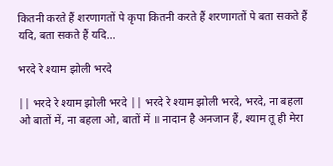कितनी करते हैं शरणागतों पे कृपा कितनी करते हैं शरणागतों पे बता सकते हैं यदि, बता सकते हैं यदि…

भरदे रे श्याम झोली भरदे

|| भरदे रे श्याम झोली भरदे || भरदे रे श्याम झोली भरदे, भरदे, ना बहला ओ बातों में, ना बहला ओ, बातों में ॥ नादान है अनजान हैं, श्याम तू ही मेरा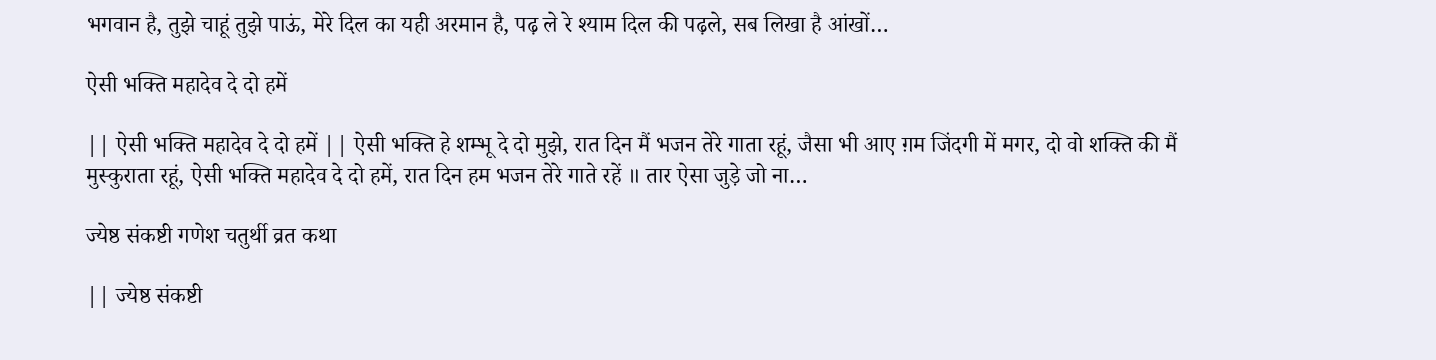भगवान है, तुझे चाहूं तुझे पाऊं, मेरे दिल का यही अरमान है, पढ़ ले रे श्याम दिल की पढ़ले, सब लिखा है आंखों…

ऐसी भक्ति महादेव दे दो हमें

|| ऐसी भक्ति महादेव दे दो हमें || ऐसी भक्ति हे शम्भू दे दो मुझे, रात दिन मैं भजन तेरे गाता रहूं, जैसा भी आए ग़म जिंदगी में मगर, दो वो शक्ति की मैं मुस्कुराता रहूं, ऐसी भक्ति महादेव दे दो हमें, रात दिन हम भजन तेरे गाते रहें ॥ तार ऐसा जुड़े जो ना…

ज्येष्ठ संकष्टी गणेश चतुर्थी व्रत कथा

|| ज्येष्ठ संकष्टी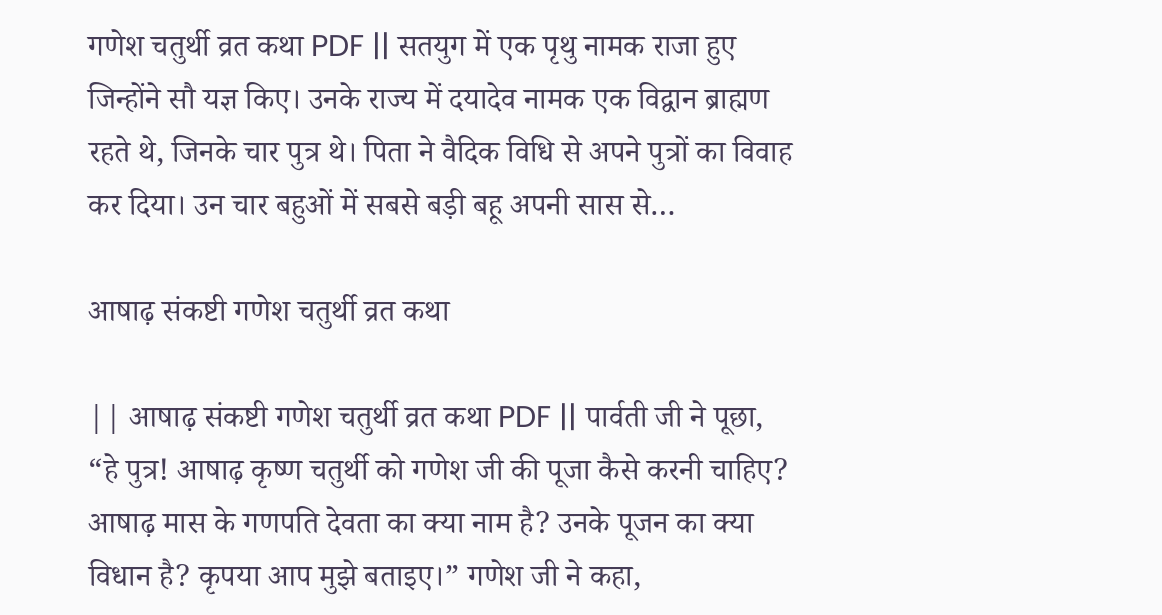गणेश चतुर्थी व्रत कथा PDF || सतयुग में एक पृथु नामक राजा हुए जिन्होंने सौ यज्ञ किए। उनके राज्य में दयादेव नामक एक विद्वान ब्राह्मण रहते थे, जिनके चार पुत्र थे। पिता ने वैदिक विधि से अपने पुत्रों का विवाह कर दिया। उन चार बहुओं में सबसे बड़ी बहू अपनी सास से…

आषाढ़ संकष्टी गणेश चतुर्थी व्रत कथा

|| आषाढ़ संकष्टी गणेश चतुर्थी व्रत कथा PDF || पार्वती जी ने पूछा, “हे पुत्र! आषाढ़ कृष्ण चतुर्थी को गणेश जी की पूजा कैसे करनी चाहिए? आषाढ़ मास के गणपति देवता का क्या नाम है? उनके पूजन का क्या विधान है? कृपया आप मुझे बताइए।” गणेश जी ने कहा,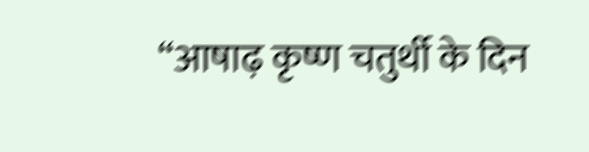“आषाढ़ कृष्ण चतुर्थी के दिन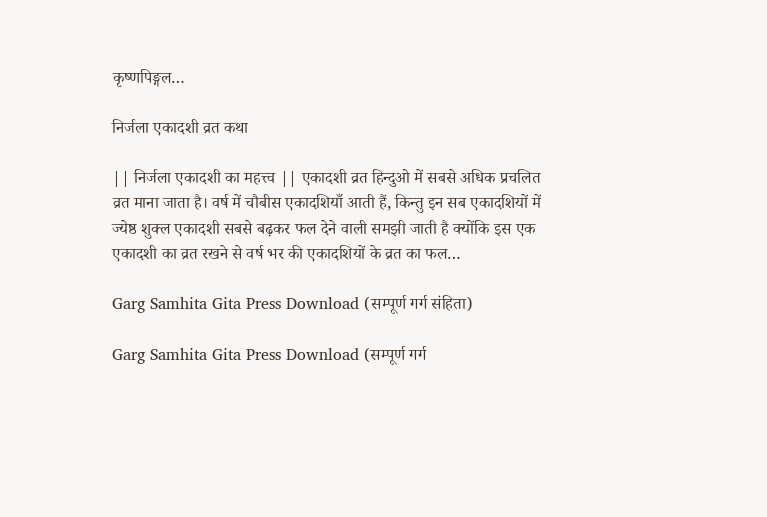कृष्णपिङ्गल…

निर्जला एकादशी व्रत कथा

|| निर्जला एकादशी का महत्त्व || एकादशी व्रत हिन्दुओ में सबसे अधिक प्रचलित व्रत माना जाता है। वर्ष में चौबीस एकादशियाँ आती हैं, किन्तु इन सब एकादशियों में ज्येष्ठ शुक्ल एकादशी सबसे बढ़कर फल देने वाली समझी जाती है क्योंकि इस एक एकादशी का व्रत रखने से वर्ष भर की एकादशियों के व्रत का फल…

Garg Samhita Gita Press Download (सम्पूर्ण गर्ग संहिता)

Garg Samhita Gita Press Download (सम्पूर्ण गर्ग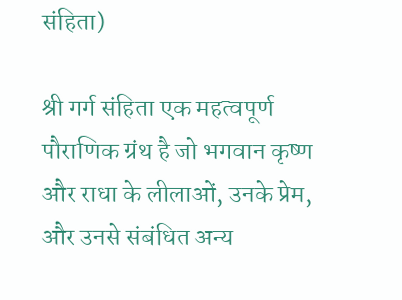संहिता)

श्री गर्ग संहिता एक महत्वपूर्ण पौराणिक ग्रंथ है जो भगवान कृष्ण और राधा के लीलाओं, उनके प्रेम, और उनसे संबंधित अन्य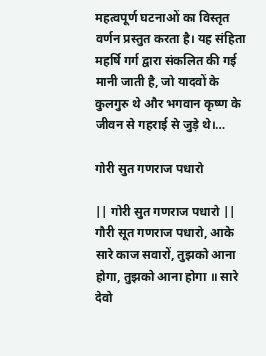महत्वपूर्ण घटनाओं का विस्तृत वर्णन प्रस्तुत करता है। यह संहिता महर्षि गर्ग द्वारा संकलित की गई मानी जाती है, जो यादवों के कुलगुरु थे और भगवान कृष्ण के जीवन से गहराई से जुड़े थे।…

गोरी सुत गणराज पधारो

|| गोरी सुत गणराज पधारो || गौरी सूत गणराज पधारो, आके सारे काज सवारों, तुझको आना होगा, तुझको आना होगा ॥ सारे देवो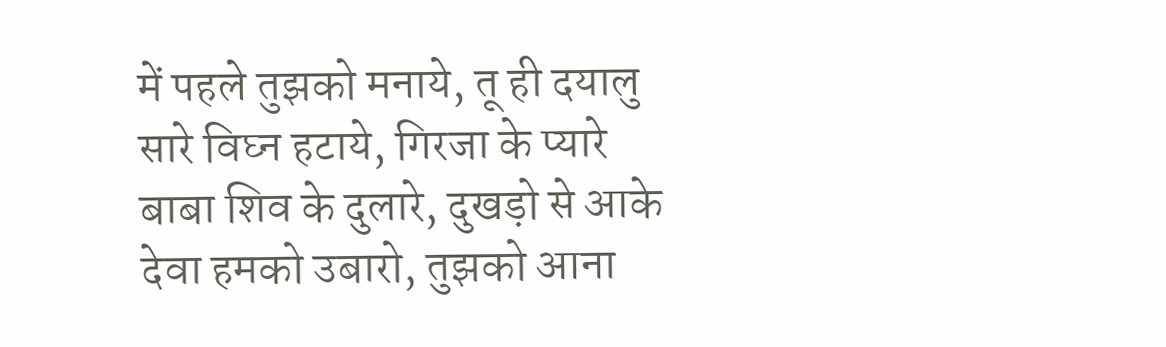में पहले तुझको मनाये, तू ही दयालु सारे विघ्न हटाये, गिरजा के प्यारे बाबा शिव के दुलारे, दुखड़ो से आके देवा हमको उबारो, तुझको आना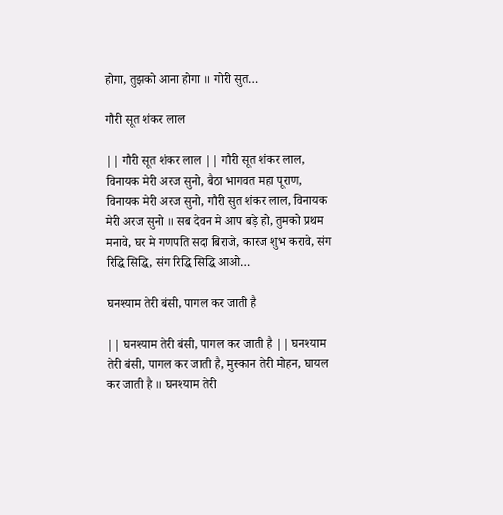होगा, तुझको आना होगा ॥ गोरी सुत…

गौरी सूत शंकर लाल

|| गौरी सूत शंकर लाल || गौरी सूत शंकर लाल, विनायक मेरी अरज सुनो, बैठा भागवत महा पूराण, विनायक मेरी अरज सुनो, गौरी सुत शंकर लाल, विनायक मेरी अरज सुनो ॥ सब देवन मे आप बड़े हो, तुमको प्रथम मनावे, घर मे गणपति सदा बिराजे, कारज शुभ करावे, संग रिद्धि सिद्धि, संग रिद्धि सिद्धि आओ…

घनश्याम तेरी बंसी, पागल कर जाती है

|| घनश्याम तेरी बंसी, पागल कर जाती है || घनश्याम तेरी बंसी, पागल कर जाती है, मुस्कान तेरी मोहन, घायल कर जाती है ॥ घनश्याम तेरी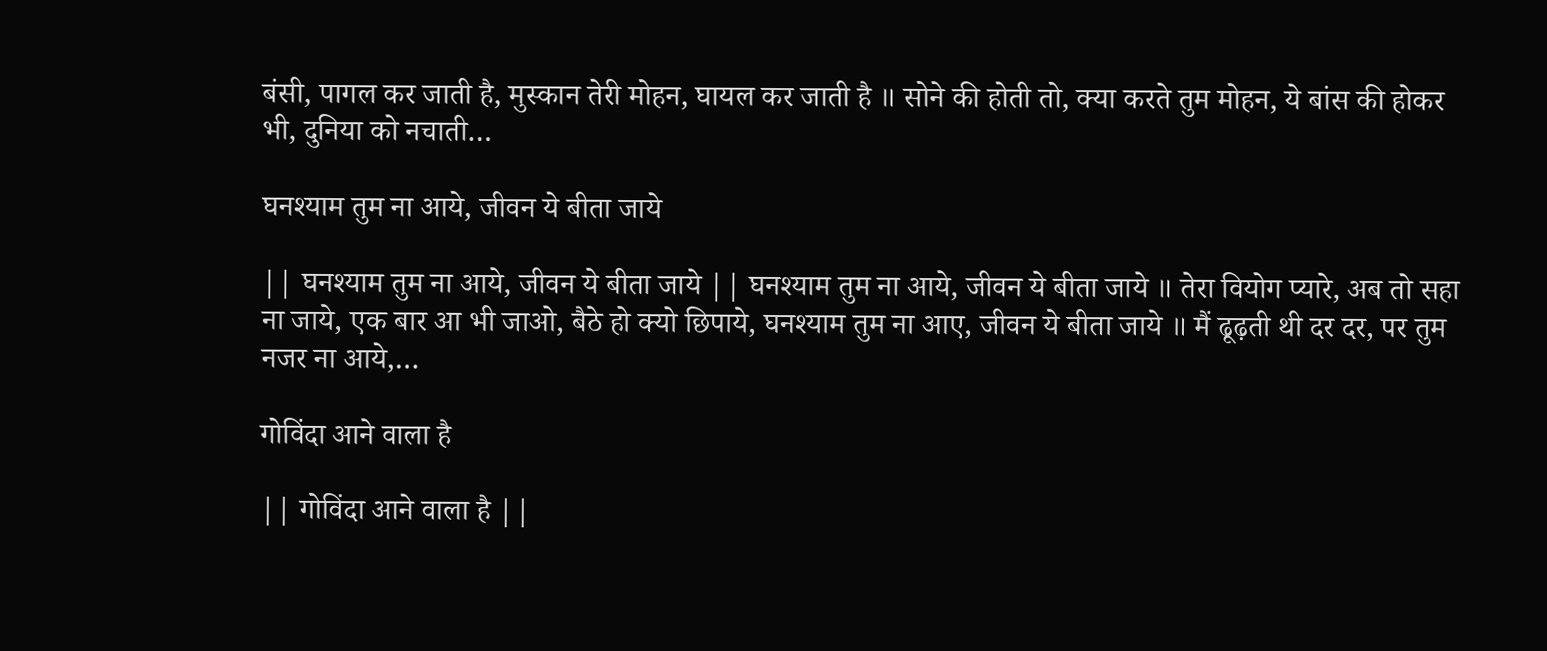बंसी, पागल कर जाती है, मुस्कान तेरी मोहन, घायल कर जाती है ॥ सोने की होती तो, क्या करते तुम मोहन, ये बांस की होकर भी, दुनिया को नचाती…

घनश्याम तुम ना आये, जीवन ये बीता जाये

|| घनश्याम तुम ना आये, जीवन ये बीता जाये || घनश्याम तुम ना आये, जीवन ये बीता जाये ॥ तेरा वियोग प्यारे, अब तो सहा ना जाये, एक बार आ भी जाओ, बैठे हो क्यो छिपाये, घनश्याम तुम ना आए, जीवन ये बीता जाये ॥ मैं ढूढ़ती थी दर दर, पर तुम नजर ना आये,…

गोविंदा आने वाला है

|| गोविंदा आने वाला है ||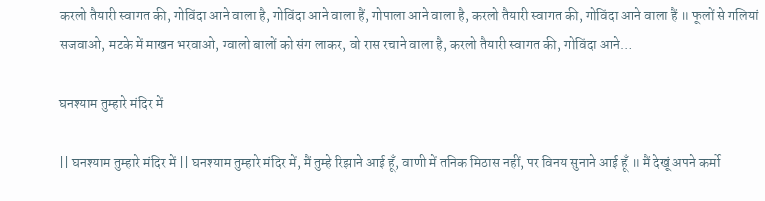करलो तैयारी स्वागत की, गोविंदा आने वाला है, गोविंदा आने वाला हैं, गोपाला आने वाला है, करलो तैयारी स्वागत की, गोविंदा आने वाला हैं ॥ फूलों से गलियां सजवाओ, मटके में माखन भरवाओ, ग्वालो बालों को संग लाकर, वो रास रचाने वाला है, करलो तैयारी स्वागत की, गोविंदा आने…

घनश्याम तुम्हारे मंदिर में

|| घनश्याम तुम्हारे मंदिर में || घनश्याम तुम्हारे मंदिर में, मैं तुम्हे रिझाने आई हूँ, वाणी में तनिक मिठास नहीं, पर विनय सुनाने आई हूँ ॥ मैं देखूं अपने कर्मो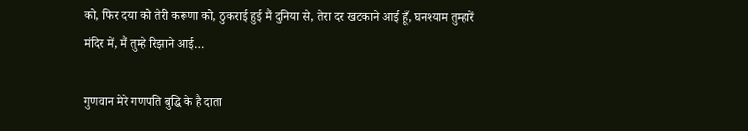को, फिर दया को तेरी करूणा को, ठुकराई हुई मैं दुनिया से, तेरा दर खटकाने आई हूँ, घनश्याम तुम्हारें मंदिर में, मैं तुम्हे रिझाने आई…

गुणवान मेरे गणपति बुद्धि के है दाता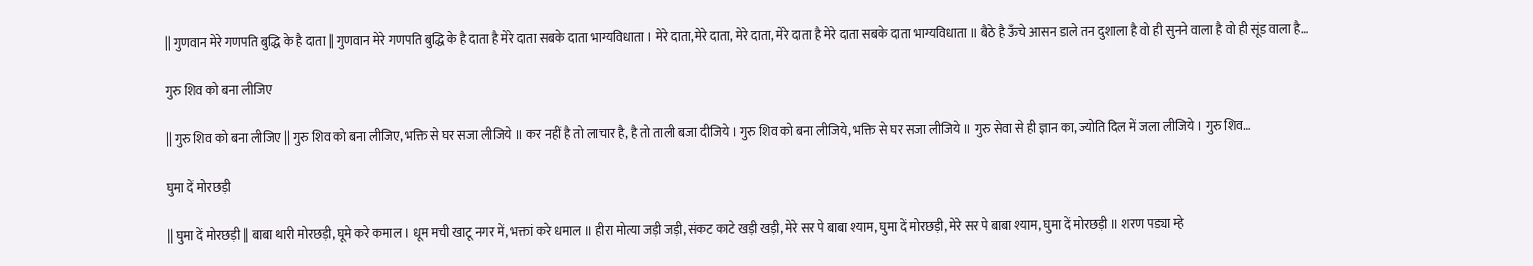|| गुणवान मेरे गणपति बुद्धि के है दाता || गुणवान मेरे गणपति बुद्धि के है दाता है मेरे दाता सबके दाता भाग्यविधाता । मेरे दाता,मेरे दाता, मेरे दाता, मेरे दाता है मेरे दाता सबके दाता भाग्यविधाता ॥ बैठे है ऊँचे आसन डाले तन दुशाला है वो ही सुनने वाला है वो ही सूंड वाला है…

गुरु शिव को बना लीजिए

|| गुरु शिव को बना लीजिए || गुरु शिव को बना लीजिए, भक्ति से घर सजा लीजिये ॥ कर नहीं है तो लाचार है, है तो ताली बजा दीजिये । गुरु शिव को बना लीजिये, भक्ति से घर सजा लीजिये ॥ गुरु सेवा से ही ज्ञान का, ज्योति दिल में जला लीजिये । गुरु शिव…

घुमा दें मोरछड़ी

|| घुमा दें मोरछड़ी || बाबा थारी मोरछड़ी, घूमे करे कमाल । धूम मची खाटू नगर में, भक्तां करे धमाल ॥ हीरा मोत्या जड़ी जड़ी, संकट काटे खड़ी खड़ी, मेरे सर पे बाबा श्याम, घुमा दें मोरछड़ी, मेरे सर पे बाबा श्याम, घुमा दें मोरछड़ी ॥ शरण पड्या म्हे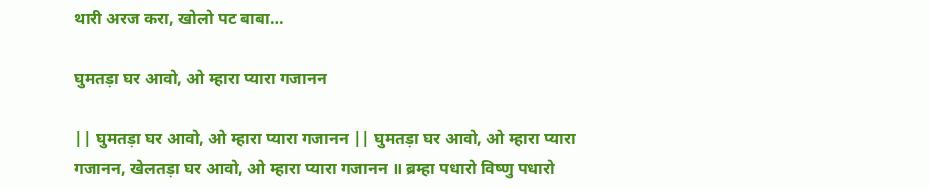थारी अरज करा, खोलो पट बाबा…

घुमतड़ा घर आवो, ओ म्हारा प्यारा गजानन

|| घुमतड़ा घर आवो, ओ म्हारा प्यारा गजानन || घुमतड़ा घर आवो, ओ म्हारा प्यारा गजानन, खेलतड़ा घर आवो, ओ म्हारा प्यारा गजानन ॥ ब्रम्हा पधारो विष्णु पधारो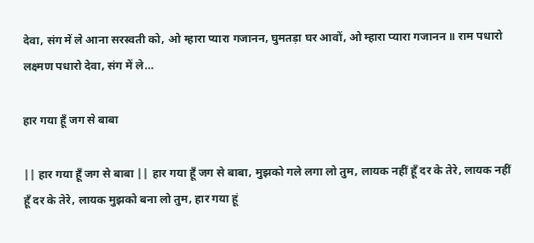देवा, संग में ले आना सरस्वती को, ओ म्हारा प्यारा गजानन, घुमतड़ा घर आवों, ओ म्हारा प्यारा गजानन ॥ राम पधारो लक्ष्मण पधारो देवा, संग में ले…

हार गया हूँ जग से बाबा

|| हार गया हूँ जग से बाबा || हार गया हूँ जग से बाबा, मुझको गले लगा लो तुम, लायक नहीं हूँ दर के तेरे, लायक नहीं हूँ दर के तेरे, लायक मुझको बना लो तुम, हार गया हूं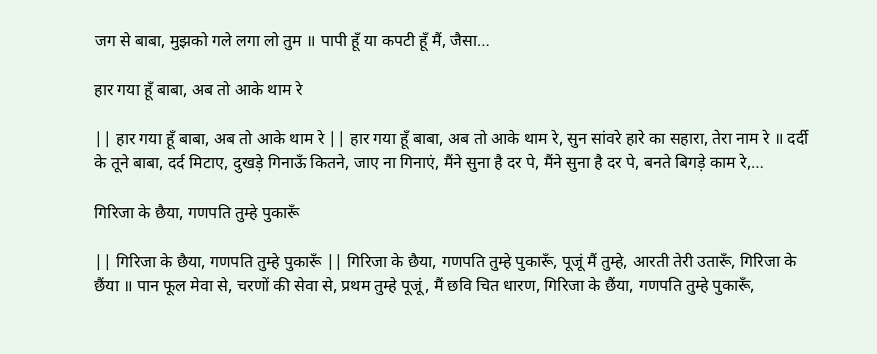जग से बाबा, मुझको गले लगा लो तुम ॥ पापी हूँ या कपटी हूँ मैं, जैसा…

हार गया हूँ बाबा, अब तो आके थाम रे

|| हार गया हूँ बाबा, अब तो आके थाम रे || हार गया हूँ बाबा, अब तो आके थाम रे, सुन सांवरे हारे का सहारा, तेरा नाम रे ॥ दर्दी के तूने बाबा, दर्द मिटाए, दुखड़े गिनाऊँ कितने, जाए ना गिनाएं, मैंने सुना है दर पे, मैंने सुना है दर पे, बनते बिगड़े काम रे,…

गिरिजा के छैया, गणपति तुम्हे पुकारूँ

|| गिरिजा के छैया, गणपति तुम्हे पुकारूँ || गिरिजा के छैया, गणपति तुम्हे पुकारूँ, पूजूं मैं तुम्हे, आरती तेरी उतारूँ, गिरिजा के छैंया ॥ पान फूल मेवा से, चरणों की सेवा से, प्रथम तुम्हे पूजूं, मैं छवि चित धारण, गिरिजा के छैंया, गणपति तुम्हे पुकारूँ,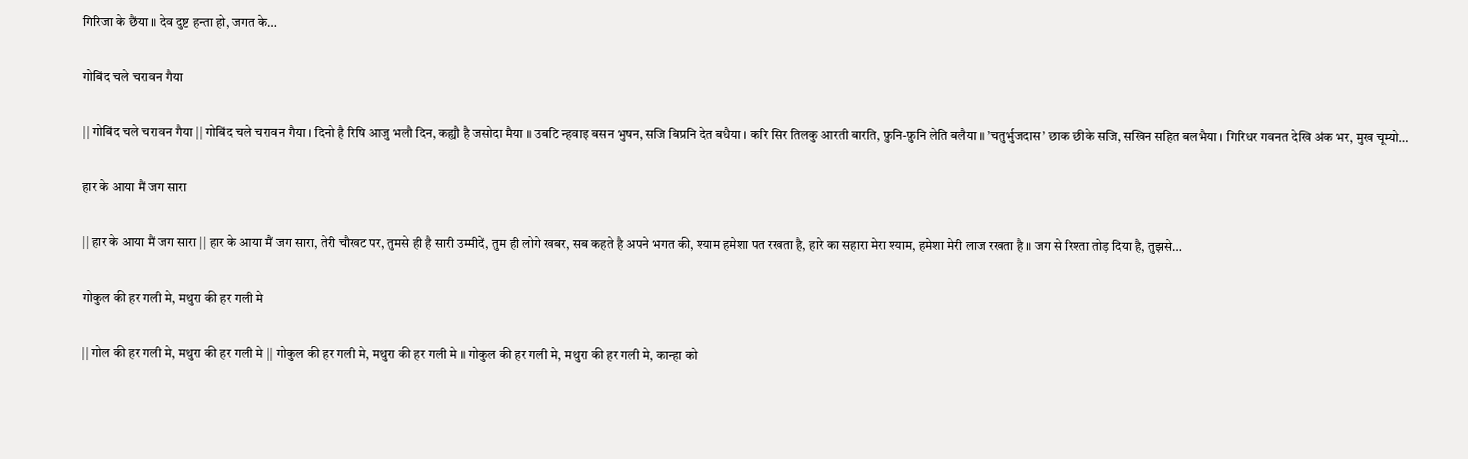गिरिजा के छैंया ॥ देव दुष्ट हन्ता हो, जगत के…

गोबिंद चले चरावन गैया

|| गोबिंद चले चरावन गैया || गोबिंद चले चरावन गैया । दिनो है रिषि आजु भलौ दिन, कह्यौ है जसोदा मैया ॥ उबटि न्हवाइ बसन भुषन, सजि बिप्रनि देत बधैया । करि सिर तिलकु आरती बारति, फ़ुनि-फ़ुनि लेति बलैया ॥ ’चतुर्भुजदास’ छाक छीके सजि, सखिन सहित बलभैया । गिरिधर गवनत देखि अंक भर, मुख चूम्यो…

हार के आया मैं जग सारा

|| हार के आया मैं जग सारा || हार के आया मैं जग सारा, तेरी चौखट पर, तुमसे ही है सारी उम्मीदें, तुम ही लोगे खबर, सब कहते है अपने भगत की, श्याम हमेशा पत रखता है, हारे का सहारा मेरा श्याम, हमेशा मेरी लाज रखता है ॥ जग से रिश्ता तोड़ दिया है, तुझसे…

गोकुल की हर गली मे, मथुरा की हर गली मे

|| गोल की हर गली मे, मथुरा की हर गली मे || गोकुल की हर गली मे, मथुरा की हर गली मे ॥ गोकुल की हर गली मे, मथुरा की हर गली मे, कान्हा को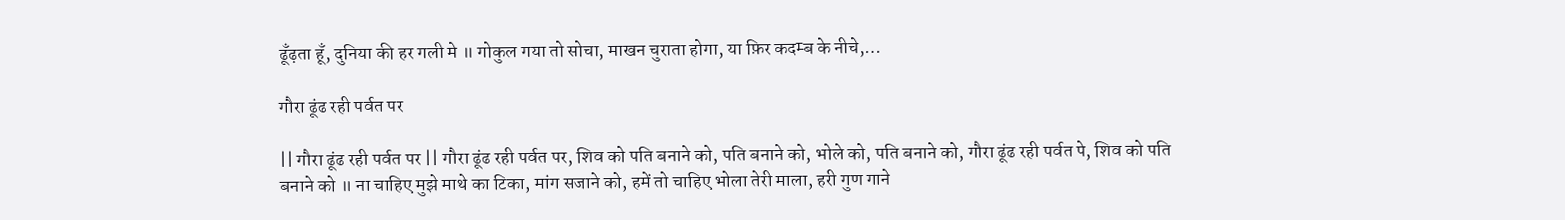ढूँढ़ता हूँ, दुनिया की हर गली मे ॥ गोकुल गया तो सोचा, माखन चुराता होगा, या फ़िर कदम्ब के नीचे,…

गौरा ढूंढ रही पर्वत पर

|| गौरा ढूंढ रही पर्वत पर || गौरा ढूंढ रही पर्वत पर, शिव को पति बनाने को, पति बनाने को, भोले को, पति बनाने को, गौरा ढूंढ रही पर्वत पे, शिव को पति बनाने को ॥ ना चाहिए मुझे माथे का टिका, मांग सजाने को, हमें तो चाहिए भोला तेरी माला, हरी गुण गाने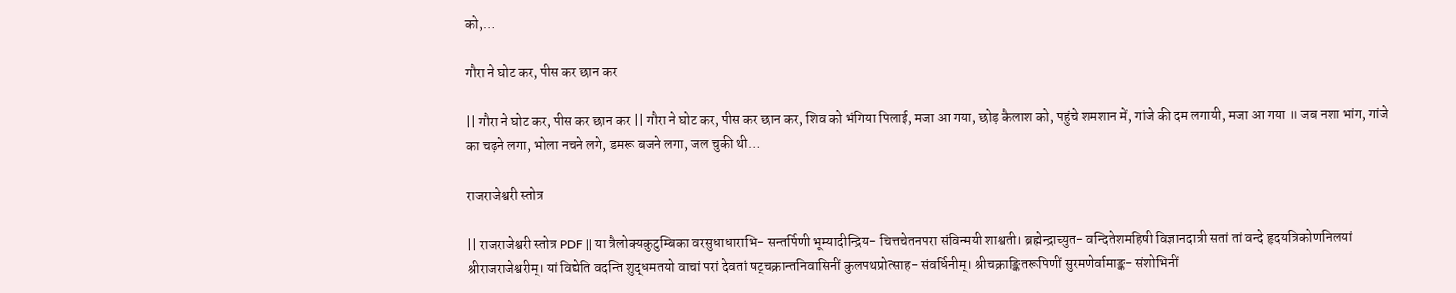को,…

गौरा ने घोट कर, पीस कर छान कर

|| गौरा ने घोट कर, पीस कर छान कर || गौरा ने घोट कर, पीस कर छान कर, शिव को भंगिया पिलाई, मजा आ गया, छोड़ कैलाश को, पहुंचे शमशान में, गांजे की दम लगायी, मजा आ गया ॥ जब नशा भांग, गांजे का चढ़ने लगा, भोला नचने लगे, डमरू बजने लगा, जल चुकी थी…

राजराजेश्वरी स्तोत्र

|| राजराजेश्वरी स्तोत्र PDF || या त्रैलोक्यकुटुम्बिका वरसुधाधाराभि- सन्तर्पिणी भूम्यादीन्द्रिय- चित्तचेतनपरा संविन्मयी शाश्वती। ब्रह्मेन्द्राच्युत- वन्दितेशमहिषी विज्ञानदात्री सतां तां वन्दे हृदयत्रिकोणनिलयां श्रीराजराजेश्वरीम्। यां विद्येति वदन्ति शुद्धमतयो वाचां परां देवतां षट्चक्रान्तनिवासिनीं कुलपथप्रोत्साह- संवर्धिनीम्। श्रीचक्राङ्कितरूपिणीं सुरमणेर्वामाङ्क- संशोभिनीं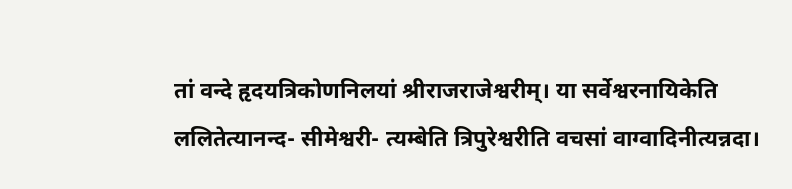तां वन्दे हृदयत्रिकोणनिलयां श्रीराजराजेश्वरीम्। या सर्वेश्वरनायिकेति ललितेत्यानन्द- सीमेश्वरी- त्यम्बेति त्रिपुरेश्वरीति वचसां वाग्वादिनीत्यन्नदा।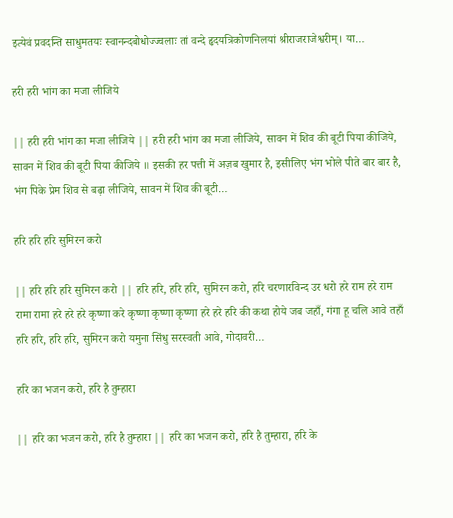इत्येवं प्रवदन्ति साधुमतयः स्वानन्दबोधोज्ज्वलाः तां वन्दे हृदयत्रिकोणनिलयां श्रीराजराजेश्वरीम्। या…

हरी हरी भांग का मजा लीजिये

|| हरी हरी भांग का मजा लीजिये || हरी हरी भांग का मजा लीजिये, सावन में शिव की बूटी पिया कीजिये, सावन में शिव की बूटी पिया कीजिये ॥ इसकी हर पत्ती में अज़ब खुमार है, इसीलिए भंग भोले पीते बार बार है, भंग पिके प्रेम शिव से बढ़ा लीजिये, सावन में शिव की बूटी…

हरि हरि हरि सुमिरन करो

|| हरि हरि हरि सुमिरन करो || हरि हरि, हरि हरि, सुमिरन करो, हरि चरणारविन्द उर धरो हरे राम हरे राम रामा रामा हरे हरे हरे कृष्णा करे कृष्णा कृष्णा कृष्णा हरे हरे हरि की कथा होये जब जहाँ, गंगा हू चलि आवे तहाँ हरि हरि, हरि हरि, सुमिरन करो यमुना सिंधु सरस्वती आवे, गोदावरी…

हरि का भजन करो, हरि है तुम्हारा

|| हरि का भजन करो, हरि है तुम्हारा || हरि का भजन करो, हरि है तुम्हारा, हरि के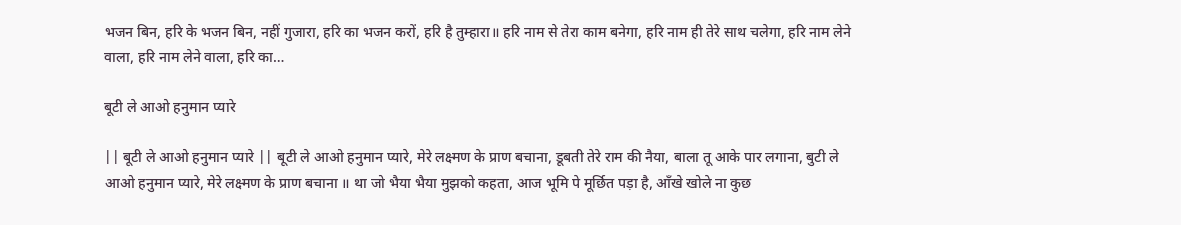भजन बिन, हरि के भजन बिन, नहीं गुजारा, हरि का भजन करों, हरि है तुम्हारा॥ हरि नाम से तेरा काम बनेगा, हरि नाम ही तेरे साथ चलेगा, हरि नाम लेने वाला, हरि नाम लेने वाला, हरि का…

बूटी ले आओ हनुमान प्यारे

|| बूटी ले आओ हनुमान प्यारे || बूटी ले आओ हनुमान प्यारे, मेरे लक्ष्मण के प्राण बचाना, डूबती तेरे राम की नैया, बाला तू आके पार लगाना, बुटी ले आओ हनुमान प्यारे, मेरे लक्ष्मण के प्राण बचाना ॥ था जो भैया भैया मुझको कहता, आज भूमि पे मूर्छित पड़ा है, आँखे खोले ना कुछ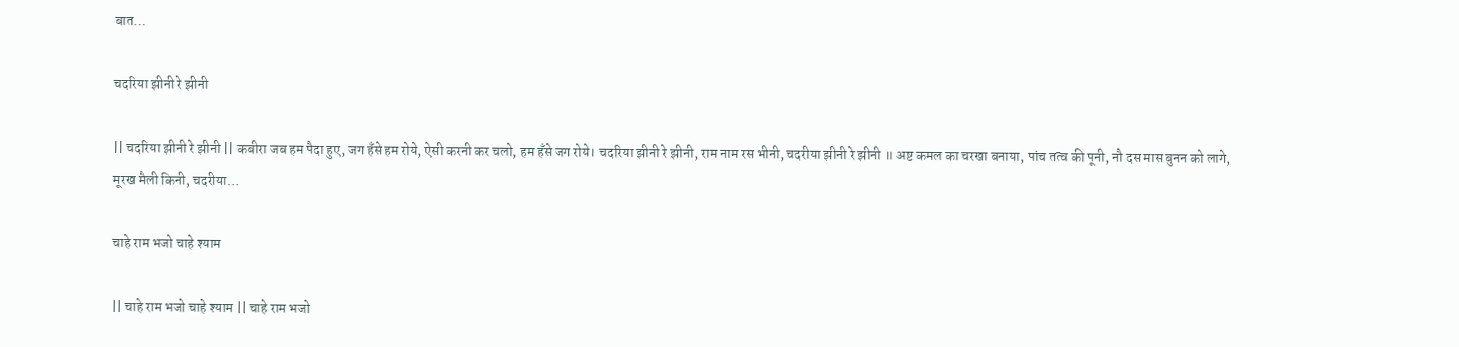बात…

चदरिया झीनी रे झीनी

|| चदरिया झीनी रे झीनी || कबीरा जब हम पैदा हुए, जग हँसे हम रोये, ऐसी करनी कर चलो, हम हँसे जग रोये। चदरिया झीनी रे झीनी, राम नाम रस भीनी, चदरीया झीनी रे झीनी ॥ अष्ट कमल का चरखा बनाया, पांच तत्व की पूनी, नौ दस मास बुनन को लागे, मूरख मैली किनी, चदरीया…

चाहे राम भजो चाहे श्याम

|| चाहे राम भजो चाहे श्याम || चाहे राम भजो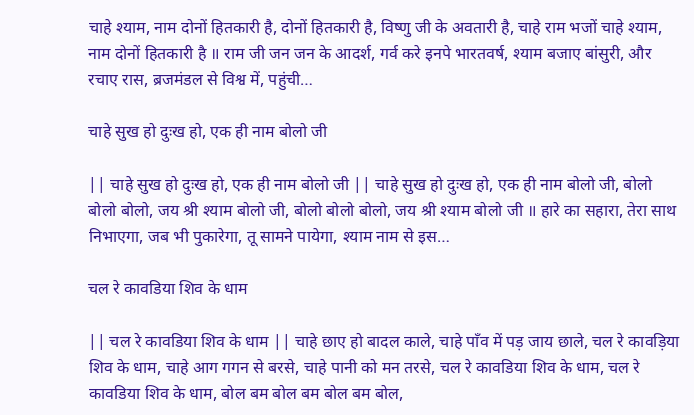चाहे श्याम, नाम दोनों हितकारी है, दोनों हितकारी है, विष्णु जी के अवतारी है, चाहे राम भजों चाहे श्याम, नाम दोनों हितकारी है ॥ राम जी जन जन के आदर्श, गर्व करे इनपे भारतवर्ष, श्याम बजाए बांसुरी, और रचाए रास, ब्रजमंडल से विश्व में, पहुंची…

चाहे सुख हो दुःख हो, एक ही नाम बोलो जी

|| चाहे सुख हो दुःख हो, एक ही नाम बोलो जी || चाहे सुख हो दुःख हो, एक ही नाम बोलो जी, बोलो बोलो बोलो, जय श्री श्याम बोलो जी, बोलो बोलो बोलो, जय श्री श्याम बोलो जी ॥ हारे का सहारा, तेरा साथ निभाएगा, जब भी पुकारेगा, तू सामने पायेगा, श्याम नाम से इस…

चल रे कावडिया शिव के धाम

|| चल रे कावडिया शिव के धाम || चाहे छाए हो बादल काले, चाहे पाँव में पड़ जाय छाले, चल रे कावड़िया शिव के धाम, चाहे आग गगन से बरसे, चाहे पानी को मन तरसे, चल रे कावडिया शिव के धाम, चल रे कावडिया शिव के धाम, बोल बम बोल बम बोल बम बोल,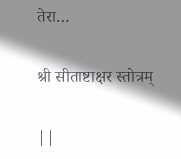तेरा…

श्री सीताष्टाक्षर स्तोत्रम्

||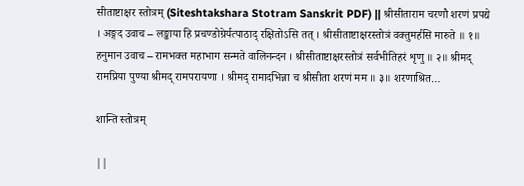सीताष्टाक्षर स्तोत्रम् (Siteshtakshara Stotram Sanskrit PDF) || श्रीसीताराम चरणौ शरणं प्रपद्ये । अङ्गद उवाच – लङ्काया हि प्रचण्डोग्रेर्यत्पाठाद् रक्षितोऽसि तत् । श्रीसीताष्टाक्षरस्तोत्रं वक्तुमर्हसि मारुते ॥ १॥ हनुमान उवाच – रामभक्त महाभाग सन्मते वालिनन्दन । श्रीसीताष्टाक्षरस्तोत्रं सर्वभीतिहरं शृणु ॥ २॥ श्रीमद् रामप्रिया पुण्या श्रीमद् रामपरायणा । श्रीमद् रामादभिन्ना च श्रीसीता शरणं मम ॥ ३॥ शरणाश्रित…

शान्ति स्तोत्रम्

||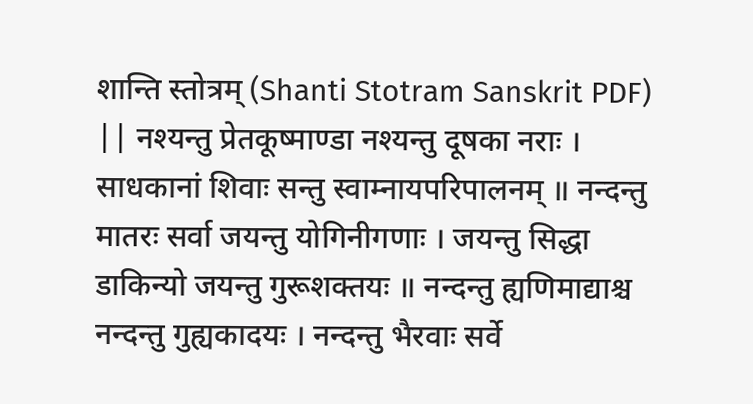शान्ति स्तोत्रम् (Shanti Stotram Sanskrit PDF) || नश्यन्तु प्रेतकूष्माण्डा नश्यन्तु दूषका नराः । साधकानां शिवाः सन्तु स्वाम्नायपरिपालनम् ॥ नन्दन्तु मातरः सर्वा जयन्तु योगिनीगणाः । जयन्तु सिद्धा डाकिन्यो जयन्तु गुरूशक्तयः ॥ नन्दन्तु ह्यणिमाद्याश्च नन्दन्तु गुह्यकादयः । नन्दन्तु भैरवाः सर्वे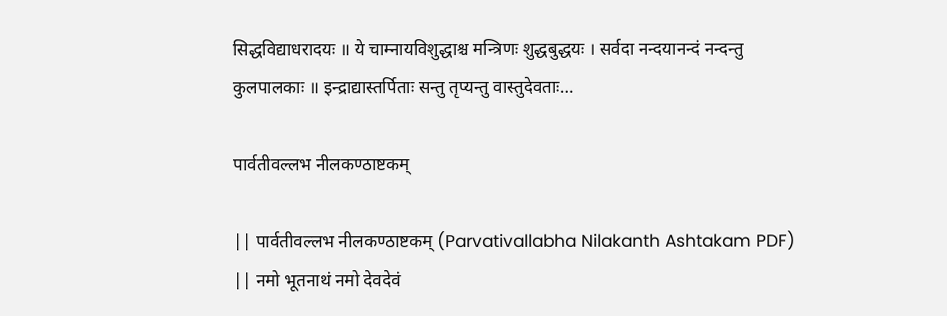सिद्धविद्याधरादयः ॥ ये चाम्नायविशुद्धाश्च मन्त्रिणः शुद्धबुद्धयः । सर्वदा नन्दयानन्दं नन्दन्तु कुलपालकाः ॥ इन्द्राद्यास्तर्पिताः सन्तु तृप्यन्तु वास्तुदेवताः…

पार्वतीवल्लभ नीलकण्ठाष्टकम्

|| पार्वतीवल्लभ नीलकण्ठाष्टकम् (Parvativallabha Nilakanth Ashtakam PDF) || नमो भूतनाथं नमो देवदेवं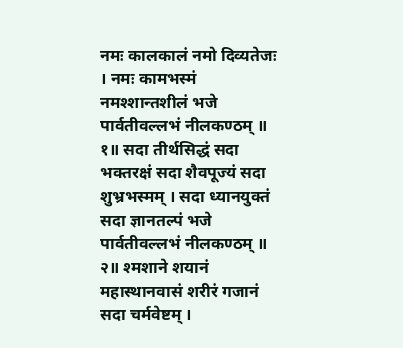नमः कालकालं नमो दिव्यतेजः । नमः कामभस्मं नमश्शान्तशीलं भजे पार्वतीवल्लभं नीलकण्ठम् ॥ १॥ सदा तीर्थसिद्धं सदा भक्तरक्षं सदा शैवपूज्यं सदा शुभ्रभस्मम् । सदा ध्यानयुक्तं सदा ज्ञानतल्पं भजे पार्वतीवल्लभं नीलकण्ठम् ॥ २॥ श्मशाने शयानं महास्थानवासं शरीरं गजानं सदा चर्मवेष्टम् ।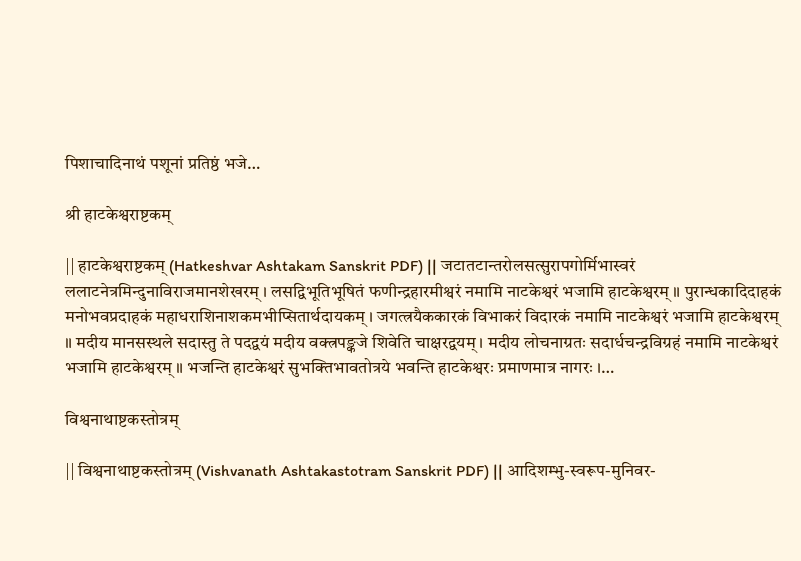पिशाचादिनाथं पशूनां प्रतिष्ठं भजे…

श्री हाटकेश्वराष्टकम्

|| हाटकेश्वराष्टकम् (Hatkeshvar Ashtakam Sanskrit PDF) || जटातटान्तरोलसत्सुरापगोर्मिभास्वरं ललाटनेत्रमिन्दुनाविराजमानशेखरम् । लसद्विभूतिभूषितं फणीन्द्रहारमीश्वरं नमामि नाटकेश्वरं भजामि हाटकेश्वरम् ॥ पुरान्धकादिदाहकं मनोभवप्रदाहकं महाधराशिनाशकमभीप्सितार्थदायकम् । जगत्त्रयैककारकं विभाकरं विदारकं नमामि नाटकेश्वरं भजामि हाटकेश्वरम् ॥ मदीय मानसस्थले सदास्तु ते पदद्वयं मदीय वक्त्रपङ्कजे शिवेति चाक्षरद्वयम् । मदीय लोचनाग्रतः सदार्धचन्द्रविग्रहं नमामि नाटकेश्वरं भजामि हाटकेश्वरम् ॥ भजन्ति हाटकेश्वरं सुभक्तिभावतोत्रये भवन्ति हाटकेश्वरः प्रमाणमात्र नागरः ।…

विश्वनाथाष्टकस्तोत्रम्

|| विश्वनाथाष्टकस्तोत्रम् (Vishvanath Ashtakastotram Sanskrit PDF) || आदिशम्भु-स्वरूप-मुनिवर-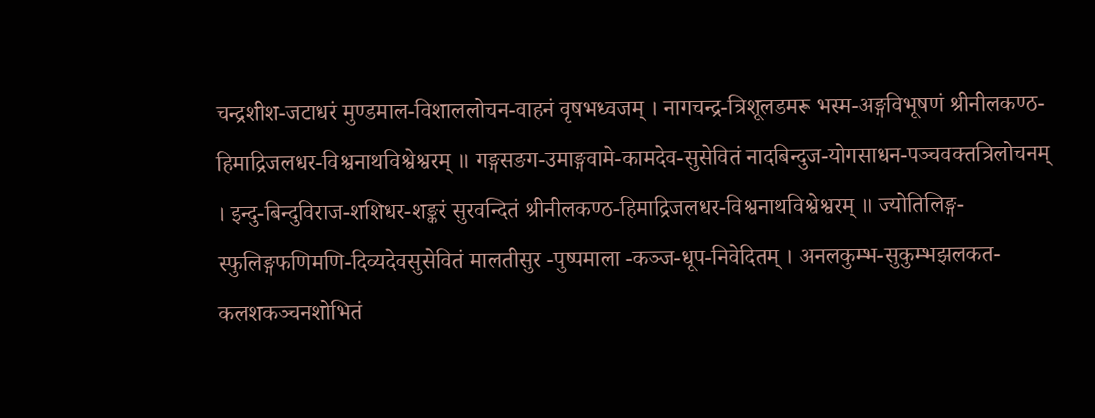चन्द्रशीश-जटाधरं मुण्डमाल-विशाललोचन-वाहनं वृषभध्वजम् । नागचन्द्र-त्रिशूलडमरू भस्म-अङ्गविभूषणं श्रीनीलकण्ठ-हिमाद्रिजलधर-विश्वनाथविश्वेश्वरम् ॥ गङ्गसङग-उमाङ्गवामे-कामदेव-सुसेवितं नादबिन्दुज-योगसाधन-पञ्चवक्तत्रिलोचनम् । इन्दु-बिन्दुविराज-शशिधर-शङ्करं सुरवन्दितं श्रीनीलकण्ठ-हिमाद्रिजलधर-विश्वनाथविश्वेश्वरम् ॥ ज्योतिलिङ्ग-स्फुलिङ्गफणिमणि-दिव्यदेवसुसेवितं मालतीसुर -पुष्पमाला -कञ्ज-धूप-निवेदितम् । अनलकुम्भ-सुकुम्भझलकत-कलशकञ्चनशोभितं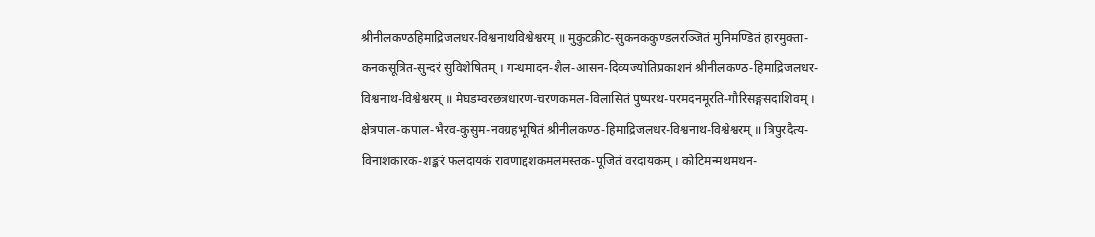श्रीनीलकण्ठहिमाद्रिजलधर-विश्वनाथविश्वेश्वरम् ॥ मुकुटक्रीट-सुकनककुण्डलरञ्जितं मुनिमण्डितं हारमुक्ता-कनकसूत्रित-सुन्दरं सुविशेषितम् । गन्धमादन-शैल-आसन-दिव्यज्योतिप्रकाशनं श्रीनीलकण्ठ-हिमाद्रिजलधर-विश्वनाथ-विश्वेश्वरम् ॥ मेघडम्वरछत्रधारण-चरणकमल-विलासितं पुष्परथ-परमदनमूरति-गौरिसङ्गसदाशिवम् । क्षेत्रपाल-कपाल-भैरव-कुसुम-नवग्रहभूषितं श्रीनीलकण्ठ-हिमाद्रिजलधर-विश्वनाथ-विश्वेश्वरम् ॥ त्रिपुरदैत्य-विनाशकारक-शङ्करं फलदायकं रावणाद्दशकमलमस्तक-पूजितं वरदायकम् । कोटिमन्मथमथन-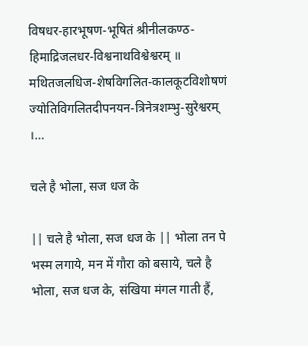विषधर-हारभूषण-भूषितं श्रीनीलकण्ठ-हिमाद्रिजलधर-विश्वनाथविश्वेश्वरम् ॥ मथितजलधिज-शेषविगलित-कालकूटविशोषणं ज्योतिविगलितदीपनयन-त्रिनेत्रशम्भु-सुरेश्वरम् ।…

चले है भोला, सज धज के

|| चले है भोला, सज धज के || भोला तन पे भस्म लगाये, मन में गौरा को बसाये, चले है भोला, सज धज के, संखिया मंगल गाती हैं,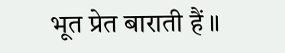भूत प्रेत बाराती हैं ॥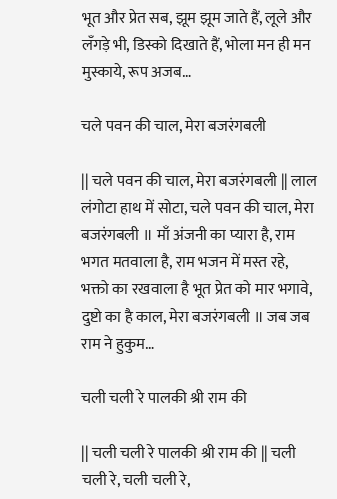भूत और प्रेत सब, झूम झूम जाते हैं, लूले और लँगड़े भी, डिस्को दिखाते हैं, भोला मन ही मन मुस्काये, रूप अजब…

चले पवन की चाल, मेरा बजरंगबली

|| चले पवन की चाल, मेरा बजरंगबली || लाल लंगोटा हाथ में सोटा, चले पवन की चाल, मेरा बजरंगबली ॥ माँ अंजनी का प्यारा है, राम भगत मतवाला है, राम भजन में मस्त रहे, भक्तो का रखवाला है भूत प्रेत को मार भगावे, दुष्टो का है काल, मेरा बजरंगबली ॥ जब जब राम ने हुकुम…

चली चली रे पालकी श्री राम की

|| चली चली रे पालकी श्री राम की || चली चली रे, चली चली रे,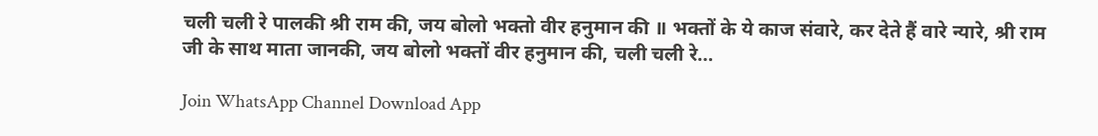चली चली रे पालकी श्री राम की, जय बोलो भक्तो वीर हनुमान की ॥ भक्तों के ये काज संवारे, कर देते हैं वारे न्यारे, श्री राम जी के साथ माता जानकी, जय बोलो भक्तों वीर हनुमान की, चली चली रे…

Join WhatsApp Channel Download App